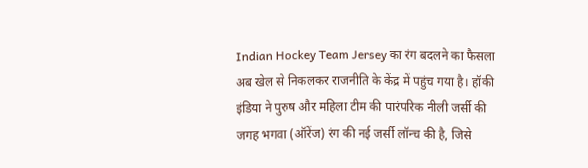Indian Hockey Team Jersey का रंग बदलने का फैसला अब खेल से निकलकर राजनीति के केंद्र में पहुंच गया है। हॉकी इंडिया ने पुरुष और महिला टीम की पारंपरिक नीली जर्सी की जगह भगवा (ऑरेंज) रंग की नई जर्सी लॉन्च की है, जिसे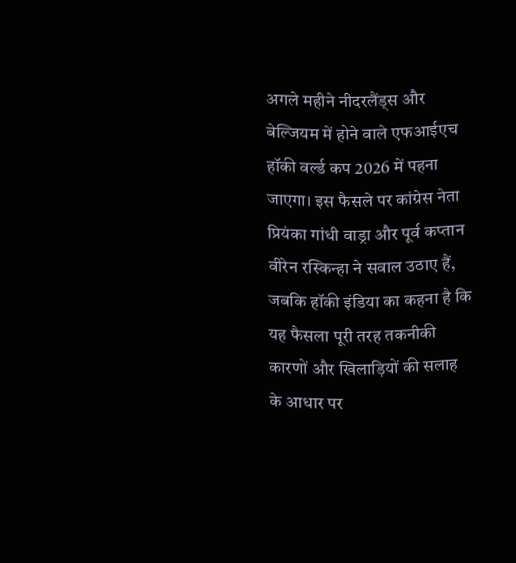अगले महीने नीदरलैंड्स और बेल्जियम में होने वाले एफआईएच हॉकी वर्ल्ड कप 2026 में पहना जाएगा। इस फैसले पर कांग्रेस नेता प्रियंका गांधी वाड्रा और पूर्व कप्तान वीरेन रस्किन्हा ने सवाल उठाए हैं, जबकि हॉकी इंडिया का कहना है कि यह फैसला पूरी तरह तकनीकी कारणों और खिलाड़ियों की सलाह के आधार पर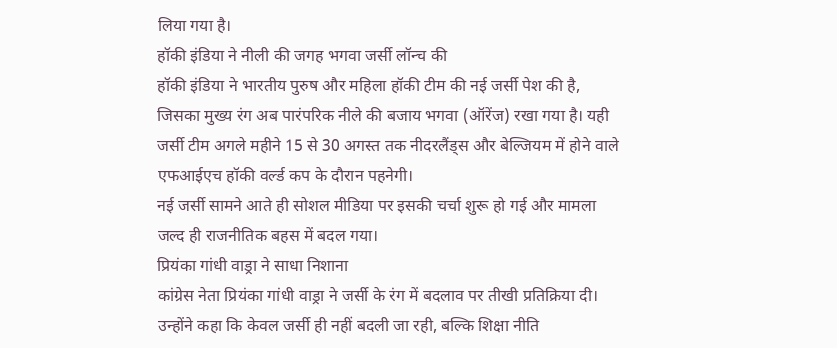लिया गया है।
हॉकी इंडिया ने नीली की जगह भगवा जर्सी लॉन्च की
हॉकी इंडिया ने भारतीय पुरुष और महिला हॉकी टीम की नई जर्सी पेश की है, जिसका मुख्य रंग अब पारंपरिक नीले की बजाय भगवा (ऑरेंज) रखा गया है। यही जर्सी टीम अगले महीने 15 से 30 अगस्त तक नीदरलैंड्स और बेल्जियम में होने वाले एफआईएच हॉकी वर्ल्ड कप के दौरान पहनेगी।
नई जर्सी सामने आते ही सोशल मीडिया पर इसकी चर्चा शुरू हो गई और मामला जल्द ही राजनीतिक बहस में बदल गया।
प्रियंका गांधी वाड्रा ने साधा निशाना
कांग्रेस नेता प्रियंका गांधी वाड्रा ने जर्सी के रंग में बदलाव पर तीखी प्रतिक्रिया दी।
उन्होंने कहा कि केवल जर्सी ही नहीं बदली जा रही, बल्कि शिक्षा नीति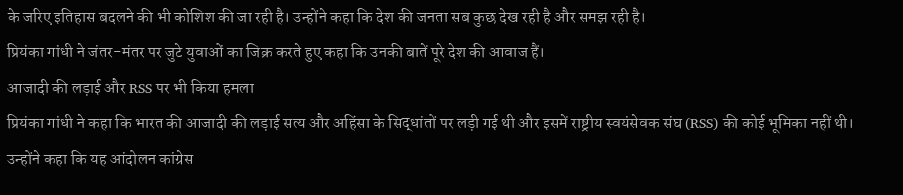के जरिए इतिहास बदलने की भी कोशिश की जा रही है। उन्होंने कहा कि देश की जनता सब कुछ देख रही है और समझ रही है।
प्रियंका गांधी ने जंतर-मंतर पर जुटे युवाओं का जिक्र करते हुए कहा कि उनकी बातें पूरे देश की आवाज हैं।
आजादी की लड़ाई और RSS पर भी किया हमला
प्रियंका गांधी ने कहा कि भारत की आजादी की लड़ाई सत्य और अहिंसा के सिद्धांतों पर लड़ी गई थी और इसमें राष्ट्रीय स्वयंसेवक संघ (RSS) की कोई भूमिका नहीं थी।
उन्होंने कहा कि यह आंदोलन कांग्रेस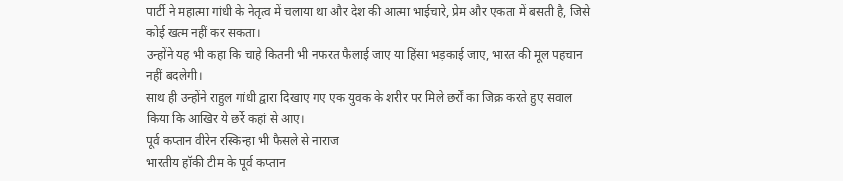पार्टी ने महात्मा गांधी के नेतृत्व में चलाया था और देश की आत्मा भाईचारे, प्रेम और एकता में बसती है, जिसे कोई खत्म नहीं कर सकता।
उन्होंने यह भी कहा कि चाहे कितनी भी नफरत फैलाई जाए या हिंसा भड़काई जाए, भारत की मूल पहचान नहीं बदलेगी।
साथ ही उन्होंने राहुल गांधी द्वारा दिखाए गए एक युवक के शरीर पर मिले छर्रों का जिक्र करते हुए सवाल किया कि आखिर ये छर्रे कहां से आए।
पूर्व कप्तान वीरेन रस्किन्हा भी फैसले से नाराज
भारतीय हॉकी टीम के पूर्व कप्तान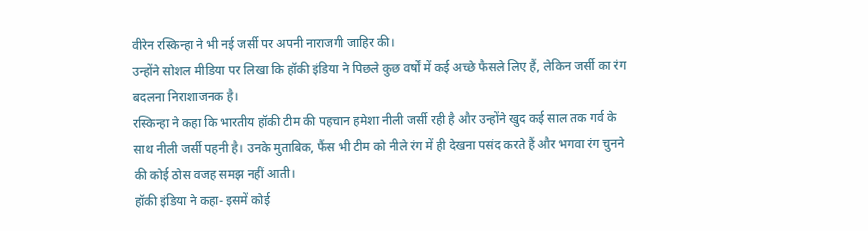वीरेन रस्किन्हा ने भी नई जर्सी पर अपनी नाराजगी जाहिर की।
उन्होंने सोशल मीडिया पर लिखा कि हॉकी इंडिया ने पिछले कुछ वर्षों में कई अच्छे फैसले लिए हैं, लेकिन जर्सी का रंग बदलना निराशाजनक है।
रस्किन्हा ने कहा कि भारतीय हॉकी टीम की पहचान हमेशा नीली जर्सी रही है और उन्होंने खुद कई साल तक गर्व के साथ नीली जर्सी पहनी है। उनके मुताबिक, फैंस भी टीम को नीले रंग में ही देखना पसंद करते हैं और भगवा रंग चुनने की कोई ठोस वजह समझ नहीं आती।
हॉकी इंडिया ने कहा- इसमें कोई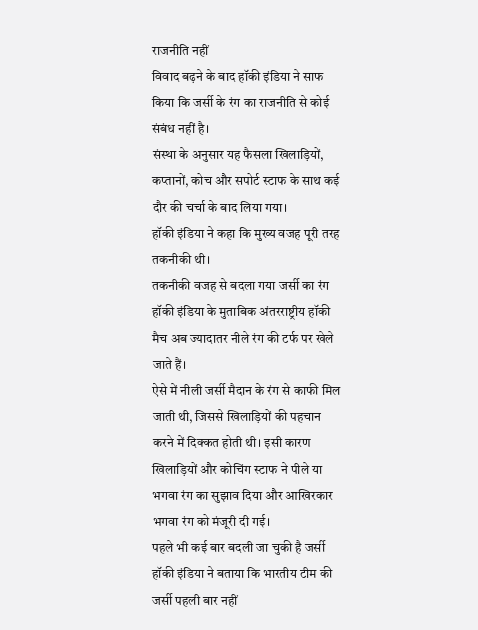राजनीति नहीं
विवाद बढ़ने के बाद हॉकी इंडिया ने साफ किया कि जर्सी के रंग का राजनीति से कोई संबंध नहीं है।
संस्था के अनुसार यह फैसला खिलाड़ियों, कप्तानों, कोच और सपोर्ट स्टाफ के साथ कई दौर की चर्चा के बाद लिया गया।
हॉकी इंडिया ने कहा कि मुख्य वजह पूरी तरह तकनीकी थी।
तकनीकी वजह से बदला गया जर्सी का रंग
हॉकी इंडिया के मुताबिक अंतरराष्ट्रीय हॉकी मैच अब ज्यादातर नीले रंग की टर्फ पर खेले जाते हैं।
ऐसे में नीली जर्सी मैदान के रंग से काफी मिल जाती थी, जिससे खिलाड़ियों की पहचान करने में दिक्कत होती थी। इसी कारण खिलाड़ियों और कोचिंग स्टाफ ने पीले या भगवा रंग का सुझाव दिया और आखिरकार भगवा रंग को मंजूरी दी गई।
पहले भी कई बार बदली जा चुकी है जर्सी
हॉकी इंडिया ने बताया कि भारतीय टीम की जर्सी पहली बार नहीं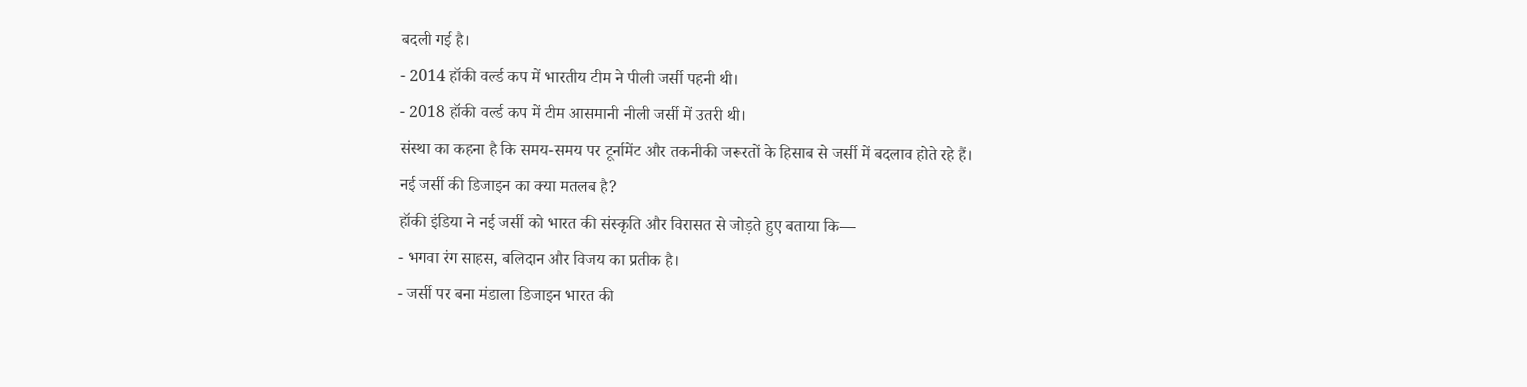बदली गई है।
- 2014 हॉकी वर्ल्ड कप में भारतीय टीम ने पीली जर्सी पहनी थी।
- 2018 हॉकी वर्ल्ड कप में टीम आसमानी नीली जर्सी में उतरी थी।
संस्था का कहना है कि समय-समय पर टूर्नामेंट और तकनीकी जरूरतों के हिसाब से जर्सी में बदलाव होते रहे हैं।
नई जर्सी की डिजाइन का क्या मतलब है?
हॉकी इंडिया ने नई जर्सी को भारत की संस्कृति और विरासत से जोड़ते हुए बताया कि—
- भगवा रंग साहस, बलिदान और विजय का प्रतीक है।
- जर्सी पर बना मंडाला डिजाइन भारत की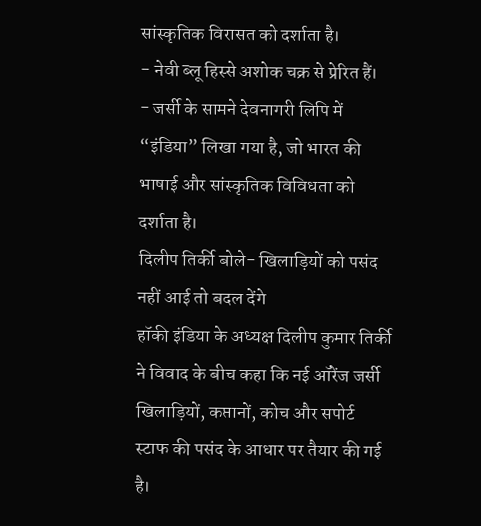सांस्कृतिक विरासत को दर्शाता है।
- नेवी ब्लू हिस्से अशोक चक्र से प्रेरित हैं।
- जर्सी के सामने देवनागरी लिपि में “इंडिया” लिखा गया है, जो भारत की भाषाई और सांस्कृतिक विविधता को दर्शाता है।
दिलीप तिर्की बोले- खिलाड़ियों को पसंद नहीं आई तो बदल देंगे
हॉकी इंडिया के अध्यक्ष दिलीप कुमार तिर्की ने विवाद के बीच कहा कि नई ऑरेंज जर्सी खिलाड़ियों, कप्तानों, कोच और सपोर्ट स्टाफ की पसंद के आधार पर तैयार की गई है।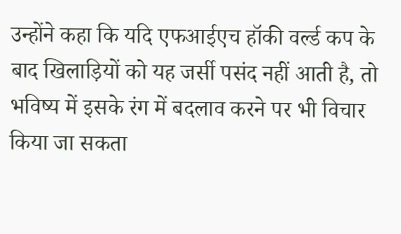उन्होंने कहा कि यदि एफआईएच हॉकी वर्ल्ड कप के बाद खिलाड़ियों को यह जर्सी पसंद नहीं आती है, तो भविष्य में इसके रंग में बदलाव करने पर भी विचार किया जा सकता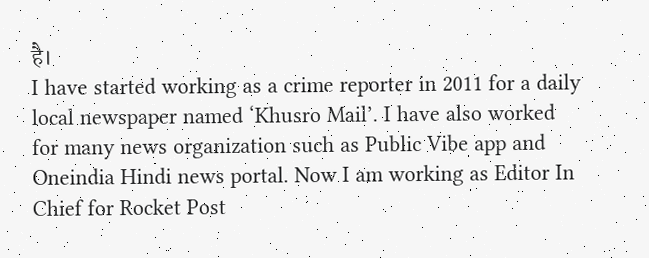है।
I have started working as a crime reporter in 2011 for a daily local newspaper named ‘Khusro Mail’. I have also worked for many news organization such as Public Vibe app and Oneindia Hindi news portal. Now I am working as Editor In Chief for Rocket Post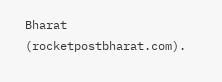Bharat (rocketpostbharat.com).